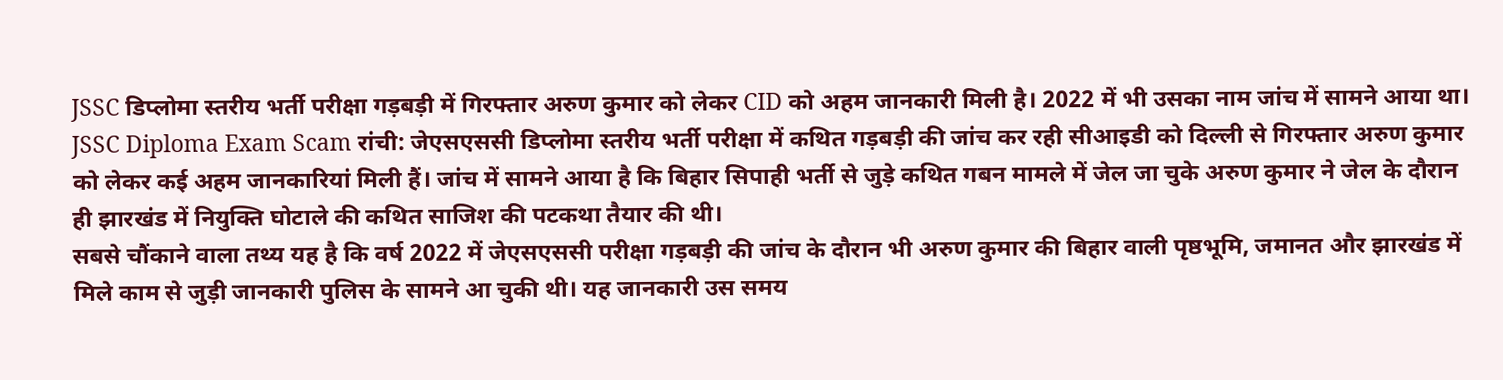JSSC डिप्लोमा स्तरीय भर्ती परीक्षा गड़बड़ी में गिरफ्तार अरुण कुमार को लेकर CID को अहम जानकारी मिली है। 2022 में भी उसका नाम जांच में सामने आया था।
JSSC Diploma Exam Scam रांची: जेएसएससी डिप्लोमा स्तरीय भर्ती परीक्षा में कथित गड़बड़ी की जांच कर रही सीआइडी को दिल्ली से गिरफ्तार अरुण कुमार को लेकर कई अहम जानकारियां मिली हैं। जांच में सामने आया है कि बिहार सिपाही भर्ती से जुड़े कथित गबन मामले में जेल जा चुके अरुण कुमार ने जेल के दौरान ही झारखंड में नियुक्ति घोटाले की कथित साजिश की पटकथा तैयार की थी।
सबसे चौंकाने वाला तथ्य यह है कि वर्ष 2022 में जेएसएससी परीक्षा गड़बड़ी की जांच के दौरान भी अरुण कुमार की बिहार वाली पृष्ठभूमि, जमानत और झारखंड में मिले काम से जुड़ी जानकारी पुलिस के सामने आ चुकी थी। यह जानकारी उस समय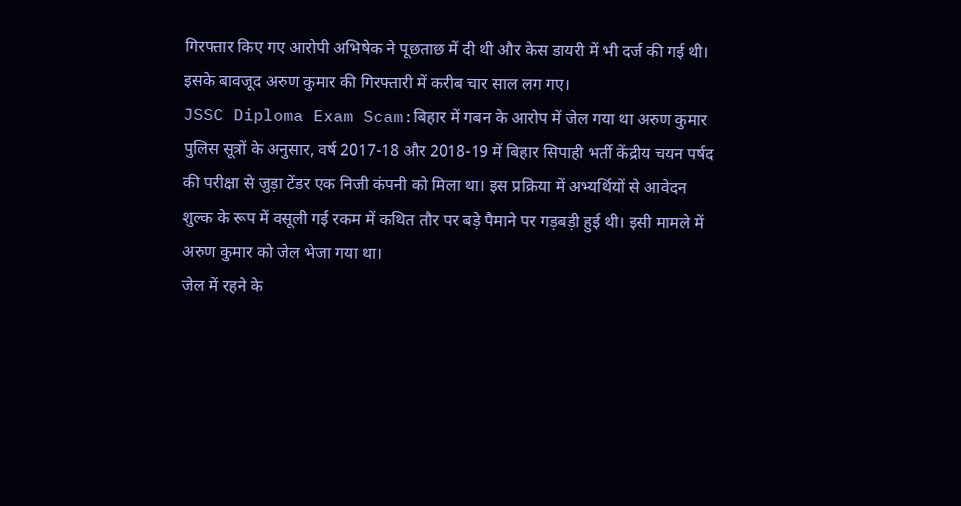गिरफ्तार किए गए आरोपी अभिषेक ने पूछताछ में दी थी और केस डायरी में भी दर्ज की गई थी। इसके बावजूद अरुण कुमार की गिरफ्तारी में करीब चार साल लग गए।
JSSC Diploma Exam Scam:बिहार में गबन के आरोप में जेल गया था अरुण कुमार
पुलिस सूत्रों के अनुसार, वर्ष 2017-18 और 2018-19 में बिहार सिपाही भर्ती केंद्रीय चयन पर्षद की परीक्षा से जुड़ा टेंडर एक निजी कंपनी को मिला था। इस प्रक्रिया में अभ्यर्थियों से आवेदन शुल्क के रूप में वसूली गई रकम में कथित तौर पर बड़े पैमाने पर गड़बड़ी हुई थी। इसी मामले में अरुण कुमार को जेल भेजा गया था।
जेल में रहने के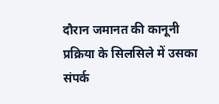दौरान जमानत की कानूनी प्रक्रिया के सिलसिले में उसका संपर्क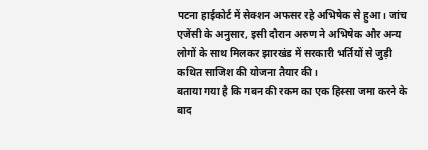पटना हाईकोर्ट में सेक्शन अफसर रहे अभिषेक से हुआ। जांच एजेंसी के अनुसार, इसी दौरान अरुण ने अभिषेक और अन्य लोगों के साथ मिलकर झारखंड में सरकारी भर्तियों से जुड़ी कथित साजिश की योजना तैयार की।
बताया गया है कि गबन की रकम का एक हिस्सा जमा करने के बाद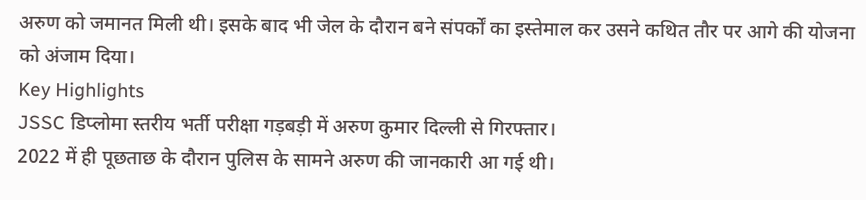अरुण को जमानत मिली थी। इसके बाद भी जेल के दौरान बने संपर्कों का इस्तेमाल कर उसने कथित तौर पर आगे की योजना को अंजाम दिया।
Key Highlights
JSSC डिप्लोमा स्तरीय भर्ती परीक्षा गड़बड़ी में अरुण कुमार दिल्ली से गिरफ्तार।
2022 में ही पूछताछ के दौरान पुलिस के सामने अरुण की जानकारी आ गई थी।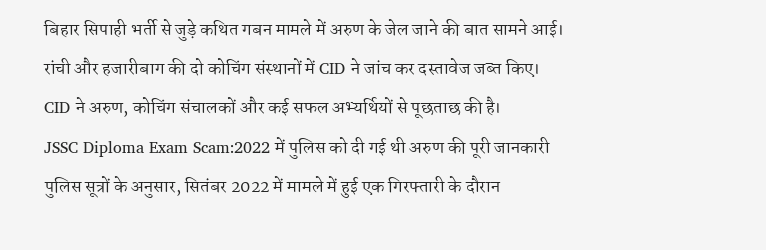बिहार सिपाही भर्ती से जुड़े कथित गबन मामले में अरुण के जेल जाने की बात सामने आई।
रांची और हजारीबाग की दो कोचिंग संस्थानों में CID ने जांच कर दस्तावेज जब्त किए।
CID ने अरुण, कोचिंग संचालकों और कई सफल अभ्यर्थियों से पूछताछ की है।
JSSC Diploma Exam Scam:2022 में पुलिस को दी गई थी अरुण की पूरी जानकारी
पुलिस सूत्रों के अनुसार, सितंबर 2022 में मामले में हुई एक गिरफ्तारी के दौरान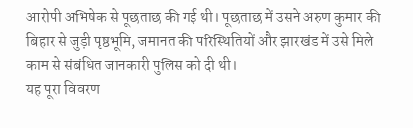आरोपी अभिषेक से पूछताछ की गई थी। पूछताछ में उसने अरुण कुमार की बिहार से जुड़ी पृष्ठभूमि, जमानत की परिस्थितियों और झारखंड में उसे मिले काम से संबंधित जानकारी पुलिस को दी थी।
यह पूरा विवरण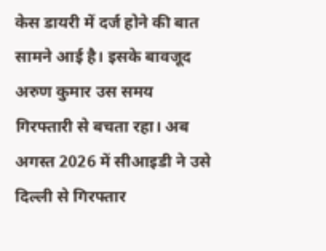केस डायरी में दर्ज होने की बात सामने आई है। इसके बावजूद अरुण कुमार उस समय गिरफ्तारी से बचता रहा। अब अगस्त 2026 में सीआइडी ने उसे दिल्ली से गिरफ्तार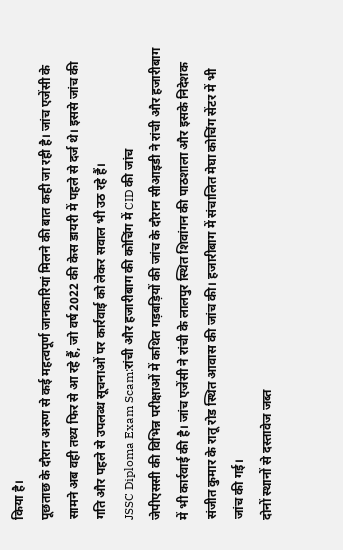किया है।
पूछताछ के दौरान अरुण से कई महत्वपूर्ण जानकारियां मिलने की बात कही जा रही है। जांच एजेंसी के सामने अब वही तथ्य फिर से आ रहे हैं, जो वर्ष 2022 की केस डायरी में पहले से दर्ज थे। इससे जांच की गति और पहले से उपलब्ध सूचनाओं पर कार्रवाई को लेकर सवाल भी उठ रहे हैं।
JSSC Diploma Exam Scam:रांची और हजारीबाग की कोचिंग में CID की जांच
जेपीएससी की विभिन्न परीक्षाओं में कथित गड़बड़ियों की जांच के दौरान सीआइडी ने रांची और हजारीबाग में भी कार्रवाई की है। जांच एजेंसी ने रांची के लालपुर स्थित शिवांगन की पाठशाला और इसके निदेशक संजीत कुमार के रातू रोड स्थित आवास की जांच की। हजारीबाग में संचालित मेघा कोचिंग सेंटर में भी जांच की गई।
दोनों स्थानों से दस्तावेज जब्त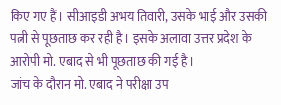किए गए हैं। सीआइडी अभय तिवारी, उसके भाई और उसकी पत्नी से पूछताछ कर रही है। इसके अलावा उत्तर प्रदेश के आरोपी मो. एबाद से भी पूछताछ की गई है।
जांच के दौरान मो. एबाद ने परीक्षा उप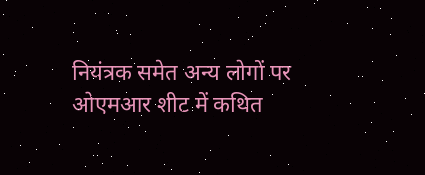नियंत्रक समेत अन्य लोगों पर ओएमआर शीट में कथित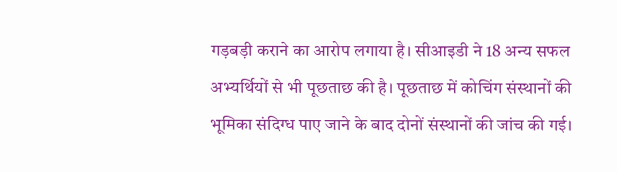गड़बड़ी कराने का आरोप लगाया है। सीआइडी ने 18 अन्य सफल अभ्यर्थियों से भी पूछताछ की है। पूछताछ में कोचिंग संस्थानों की भूमिका संदिग्ध पाए जाने के बाद दोनों संस्थानों की जांच की गई।